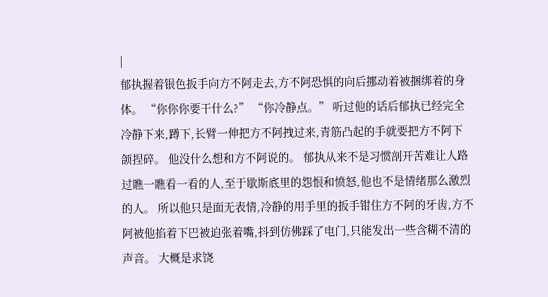|
郁执握着银色扳手向方不阿走去,方不阿恐惧的向后挪动着被捆绑着的身体。 “你你你要干什么?” “你冷静点。” 听过他的话后郁执已经完全冷静下来,蹲下,长臂一伸把方不阿拽过来,青筋凸起的手就要把方不阿下颌捏碎。 他没什么想和方不阿说的。 郁执从来不是习惯剖开苦难让人路过瞧一瞧看一看的人,至于歇斯底里的怨恨和愤怒,他也不是情绪那么激烈的人。 所以他只是面无表情,冷静的用手里的扳手钳住方不阿的牙齿,方不阿被他掐着下巴被迫张着嘴,抖到仿佛踩了电门,只能发出一些含糊不清的声音。 大概是求饶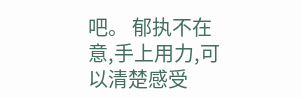吧。 郁执不在意,手上用力,可以清楚感受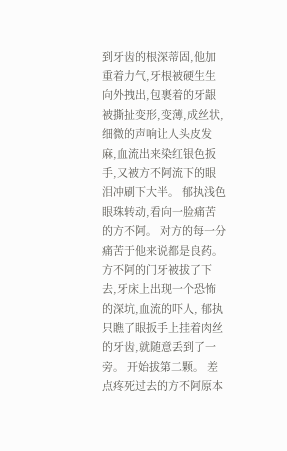到牙齿的根深蒂固,他加重着力气,牙根被硬生生向外拽出,包裹着的牙龈被撕扯变形,变薄,成丝状,细微的声响让人头皮发麻,血流出来染红银色扳手,又被方不阿流下的眼泪冲刷下大半。 郁执浅色眼珠转动,看向一脸痛苦的方不阿。 对方的每一分痛苦于他来说都是良药。 方不阿的门牙被拔了下去,牙床上出现一个恐怖的深坑,血流的吓人, 郁执只瞧了眼扳手上挂着肉丝的牙齿,就随意丢到了一旁。 开始拔第二颗。 差点疼死过去的方不阿原本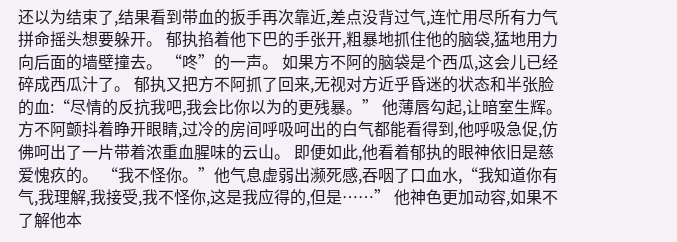还以为结束了,结果看到带血的扳手再次靠近,差点没背过气,连忙用尽所有力气拼命摇头想要躲开。 郁执掐着他下巴的手张开,粗暴地抓住他的脑袋,猛地用力向后面的墙壁撞去。 “咚”的一声。 如果方不阿的脑袋是个西瓜,这会儿已经碎成西瓜汁了。 郁执又把方不阿抓了回来,无视对方近乎昏迷的状态和半张脸的血:“尽情的反抗我吧,我会比你以为的更残暴。” 他薄唇勾起,让暗室生辉。 方不阿颤抖着睁开眼睛,过冷的房间呼吸呵出的白气都能看得到,他呼吸急促,仿佛呵出了一片带着浓重血腥味的云山。 即便如此,他看着郁执的眼神依旧是慈爱愧疚的。 “我不怪你。”他气息虚弱出濒死感,吞咽了口血水,“我知道你有气,我理解,我接受,我不怪你,这是我应得的,但是……” 他神色更加动容,如果不了解他本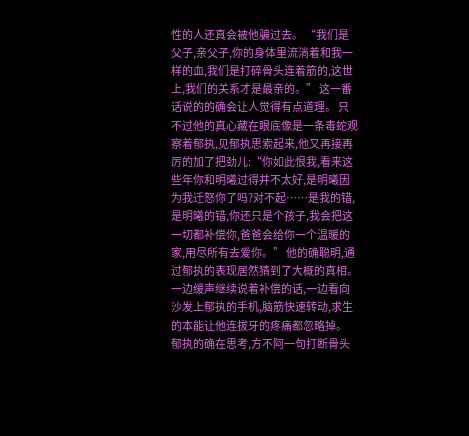性的人还真会被他骗过去。 “我们是父子,亲父子,你的身体里流淌着和我一样的血,我们是打碎骨头连着筋的,这世上,我们的关系才是最亲的。” 这一番话说的的确会让人觉得有点道理。 只不过他的真心藏在眼底像是一条毒蛇观察着郁执,见郁执思索起来,他又再接再厉的加了把劲儿:“你如此恨我,看来这些年你和明曦过得并不太好,是明曦因为我迁怒你了吗?对不起……是我的错,是明曦的错,你还只是个孩子,我会把这一切都补偿你,爸爸会给你一个温暖的家,用尽所有去爱你。” 他的确聪明,通过郁执的表现居然猜到了大概的真相。 一边缓声继续说着补偿的话,一边看向沙发上郁执的手机,脑筋快速转动,求生的本能让他连拔牙的疼痛都忽略掉。 郁执的确在思考,方不阿一句打断骨头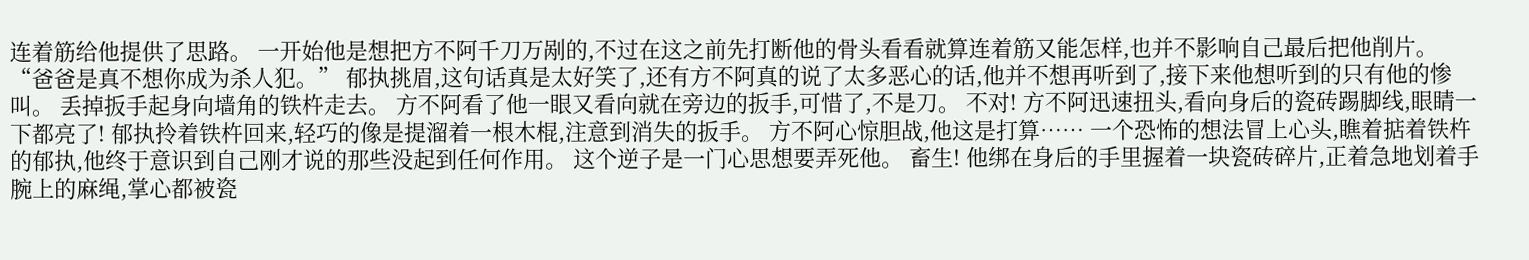连着筋给他提供了思路。 一开始他是想把方不阿千刀万剐的,不过在这之前先打断他的骨头看看就算连着筋又能怎样,也并不影响自己最后把他削片。 “爸爸是真不想你成为杀人犯。” 郁执挑眉,这句话真是太好笑了,还有方不阿真的说了太多恶心的话,他并不想再听到了,接下来他想听到的只有他的惨叫。 丢掉扳手起身向墙角的铁杵走去。 方不阿看了他一眼又看向就在旁边的扳手,可惜了,不是刀。 不对! 方不阿迅速扭头,看向身后的瓷砖踢脚线,眼睛一下都亮了! 郁执拎着铁杵回来,轻巧的像是提溜着一根木棍,注意到消失的扳手。 方不阿心惊胆战,他这是打算…… 一个恐怖的想法冒上心头,瞧着掂着铁杵的郁执,他终于意识到自己刚才说的那些没起到任何作用。 这个逆子是一门心思想要弄死他。 畜生! 他绑在身后的手里握着一块瓷砖碎片,正着急地划着手腕上的麻绳,掌心都被瓷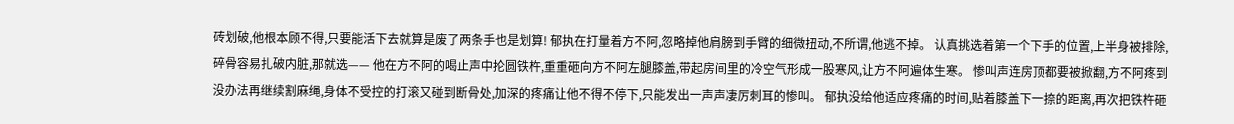砖划破,他根本顾不得,只要能活下去就算是废了两条手也是划算! 郁执在打量着方不阿,忽略掉他肩膀到手臂的细微扭动,不所谓,他逃不掉。 认真挑选着第一个下手的位置,上半身被排除,碎骨容易扎破内脏,那就选—— 他在方不阿的喝止声中抡圆铁杵,重重砸向方不阿左腿膝盖,带起房间里的冷空气形成一股寒风,让方不阿遍体生寒。 惨叫声连房顶都要被掀翻,方不阿疼到没办法再继续割麻绳,身体不受控的打滚又碰到断骨处,加深的疼痛让他不得不停下,只能发出一声声凄厉刺耳的惨叫。 郁执没给他适应疼痛的时间,贴着膝盖下一捺的距离,再次把铁杵砸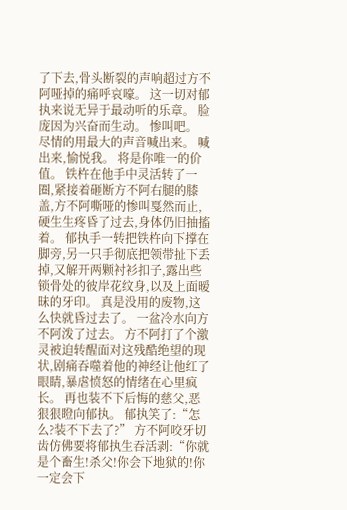了下去,骨头断裂的声响超过方不阿哑掉的痛呼哀嚎。 这一切对郁执来说无异于最动听的乐章。 脸庞因为兴奋而生动。 惨叫吧。 尽情的用最大的声音喊出来。 喊出来,愉悦我。 将是你唯一的价值。 铁杵在他手中灵活转了一圈,紧接着砸断方不阿右腿的膝盖,方不阿嘶哑的惨叫戛然而止,硬生生疼昏了过去,身体仍旧抽搐着。 郁执手一转把铁杵向下撑在脚旁,另一只手彻底把领带扯下丢掉,又解开两颗衬衫扣子,露出些锁骨处的彼岸花纹身,以及上面暧昧的牙印。 真是没用的废物,这么快就昏过去了。 一盆冷水向方不阿泼了过去。 方不阿打了个激灵被迫转醒面对这残酷绝望的现状,剧痛吞噬着他的神经让他红了眼睛,暴虐愤怒的情绪在心里疯长。 再也装不下后悔的慈父,恶狠狠瞪向郁执。 郁执笑了:“怎么?装不下去了?” 方不阿咬牙切齿仿佛要将郁执生吞活剥:“你就是个畜生!杀父!你会下地狱的!你一定会下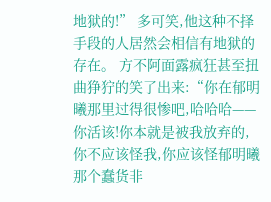地狱的!” 多可笑,他这种不择手段的人居然会相信有地狱的存在。 方不阿面露疯狂甚至扭曲狰狞的笑了出来:“你在郁明曦那里过得很惨吧,哈哈哈——你活该!你本就是被我放弃的,你不应该怪我,你应该怪郁明曦那个蠢货非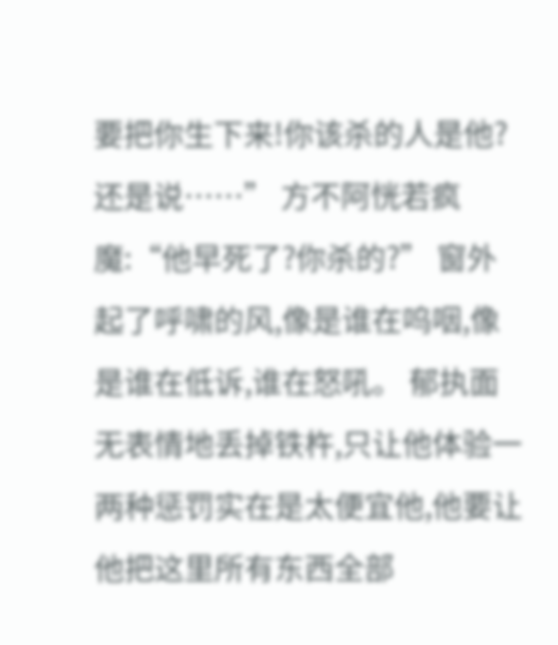要把你生下来!你该杀的人是他?还是说……” 方不阿恍若疯魔:“他早死了?你杀的?” 窗外起了呼啸的风,像是谁在呜咽,像是谁在低诉,谁在怒吼。 郁执面无表情地丢掉铁杵,只让他体验一两种惩罚实在是太便宜他,他要让他把这里所有东西全部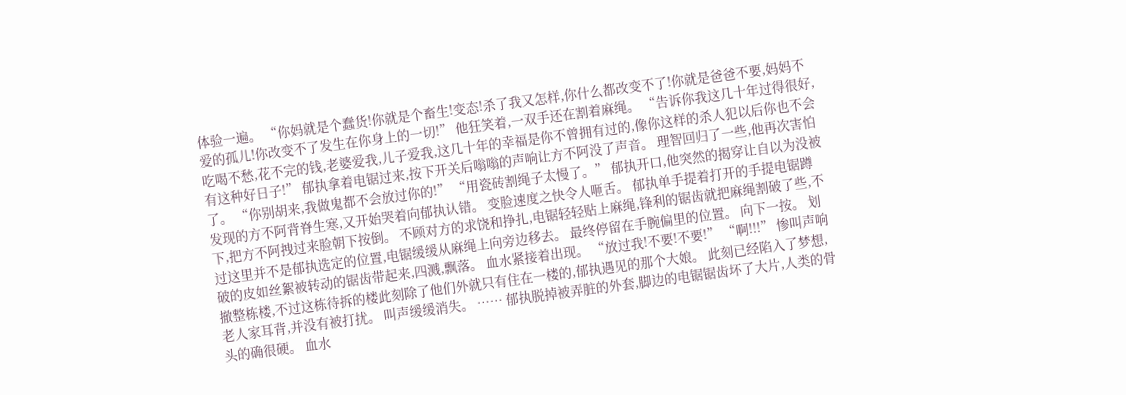体验一遍。 “你妈就是个蠢货!你就是个畜生!变态!杀了我又怎样,你什么都改变不了!你就是爸爸不要,妈妈不爱的孤儿!你改变不了发生在你身上的一切!” 他狂笑着,一双手还在割着麻绳。 “告诉你我这几十年过得很好,吃喝不愁,花不完的钱,老婆爱我,儿子爱我,这几十年的幸福是你不曾拥有过的,像你这样的杀人犯以后你也不会有这种好日子!” 郁执拿着电锯过来,按下开关后嗡嗡的声响让方不阿没了声音。 理智回归了一些,他再次害怕了。 “你别胡来,我做鬼都不会放过你的!” “用瓷砖割绳子太慢了。” 郁执开口,他突然的揭穿让自以为没被发现的方不阿背脊生寒,又开始哭着向郁执认错。 变脸速度之快令人咂舌。 郁执单手提着打开的手提电锯蹲下,把方不阿拽过来脸朝下按倒。 不顾对方的求饶和挣扎,电锯轻轻贴上麻绳,锋利的锯齿就把麻绳割破了些,不过这里并不是郁执选定的位置,电锯缓缓从麻绳上向旁边移去。 最终停留在手腕偏里的位置。 向下一按。 划破的皮如丝絮被转动的锯齿带起来,四溅,飘落。 血水紧接着出现。 “放过我!不要!不要!” “啊!!!” 惨叫声响撤整栋楼,不过这栋待拆的楼此刻除了他们外就只有住在一楼的,郁执遇见的那个大娘。 此刻已经陷入了梦想,老人家耳背,并没有被打扰。 叫声缓缓消失。 …… 郁执脱掉被弄脏的外套,脚边的电锯锯齿坏了大片,人类的骨头的确很硬。 血水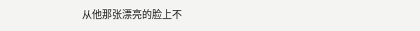从他那张漂亮的脸上不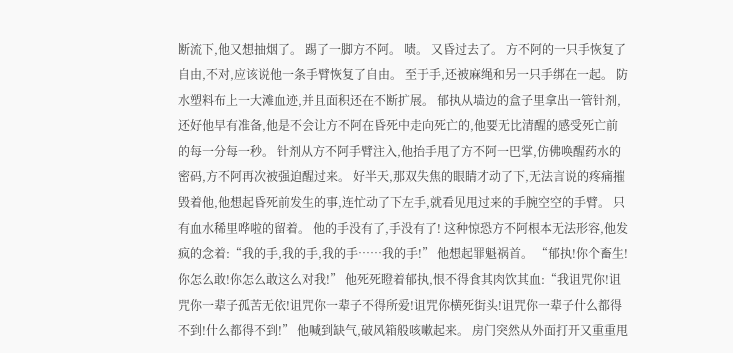断流下,他又想抽烟了。 踢了一脚方不阿。 啧。 又昏过去了。 方不阿的一只手恢复了自由,不对,应该说他一条手臂恢复了自由。 至于手,还被麻绳和另一只手绑在一起。 防水塑料布上一大滩血迹,并且面积还在不断扩展。 郁执从墙边的盒子里拿出一管针剂,还好他早有准备,他是不会让方不阿在昏死中走向死亡的,他要无比清醒的感受死亡前的每一分每一秒。 针剂从方不阿手臂注入,他抬手甩了方不阿一巴掌,仿佛唤醒药水的密码,方不阿再次被强迫醒过来。 好半天,那双失焦的眼睛才动了下,无法言说的疼痛摧毁着他,他想起昏死前发生的事,连忙动了下左手,就看见甩过来的手腕空空的手臂。 只有血水稀里哗啦的留着。 他的手没有了,手没有了! 这种惊恐方不阿根本无法形容,他发疯的念着:“我的手,我的手,我的手……我的手!” 他想起罪魁祸首。 “郁执!你个畜生!你怎么敢!你怎么敢这么对我!” 他死死瞪着郁执,恨不得食其肉饮其血:“我诅咒你!诅咒你一辈子孤苦无依!诅咒你一辈子不得所爱!诅咒你横死街头!诅咒你一辈子什么都得不到!什么都得不到!” 他喊到缺气,破风箱般咳嗽起来。 房门突然从外面打开又重重甩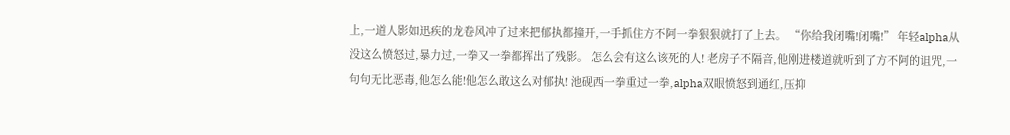上,一道人影如迅疾的龙卷风冲了过来把郁执都撞开,一手抓住方不阿一拳狠狠就打了上去。 “你给我闭嘴!闭嘴!” 年轻alpha从没这么愤怒过,暴力过,一拳又一拳都挥出了残影。 怎么会有这么该死的人! 老房子不隔音,他刚进楼道就听到了方不阿的诅咒,一句句无比恶毒,他怎么能!他怎么敢这么对郁执! 池砚西一拳重过一拳,alpha双眼愤怒到通红,压抑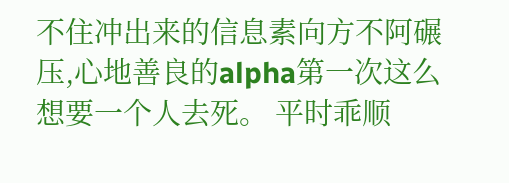不住冲出来的信息素向方不阿碾压,心地善良的alpha第一次这么想要一个人去死。 平时乖顺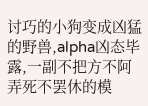讨巧的小狗变成凶猛的野兽,alpha凶态毕露,一副不把方不阿弄死不罢休的模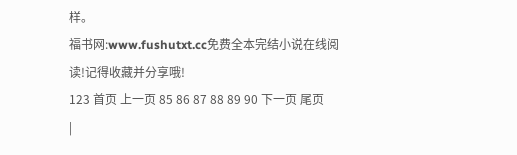样。
福书网:www.fushutxt.cc免费全本完结小说在线阅读!记得收藏并分享哦!
123 首页 上一页 85 86 87 88 89 90 下一页 尾页
|